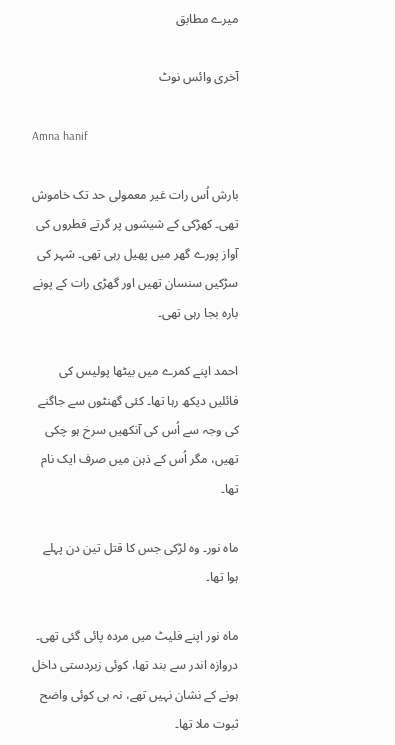میرے مطابق

آخری وائس نوٹ

Amna hanif

بارش اُس رات غیر معمولی حد تک خاموش تھی۔ کھڑکی کے شیشوں پر گرتے قطروں کی آواز پورے گھر میں پھیل رہی تھی۔ شہر کی سڑکیں سنسان تھیں اور گھڑی رات کے پونے بارہ بجا رہی تھی۔

احمد اپنے کمرے میں بیٹھا پولیس کی فائلیں دیکھ رہا تھا۔ کئی گھنٹوں سے جاگنے کی وجہ سے اُس کی آنکھیں سرخ ہو چکی تھیں، مگر اُس کے ذہن میں صرف ایک نام تھا۔

ماہ نور۔ وہ لڑکی جس کا قتل تین دن پہلے ہوا تھا۔

ماہ نور اپنے فلیٹ میں مردہ پائی گئی تھی۔ دروازہ اندر سے بند تھا، کوئی زبردستی داخل ہونے کے نشان نہیں تھے، نہ ہی کوئی واضح ثبوت ملا تھا۔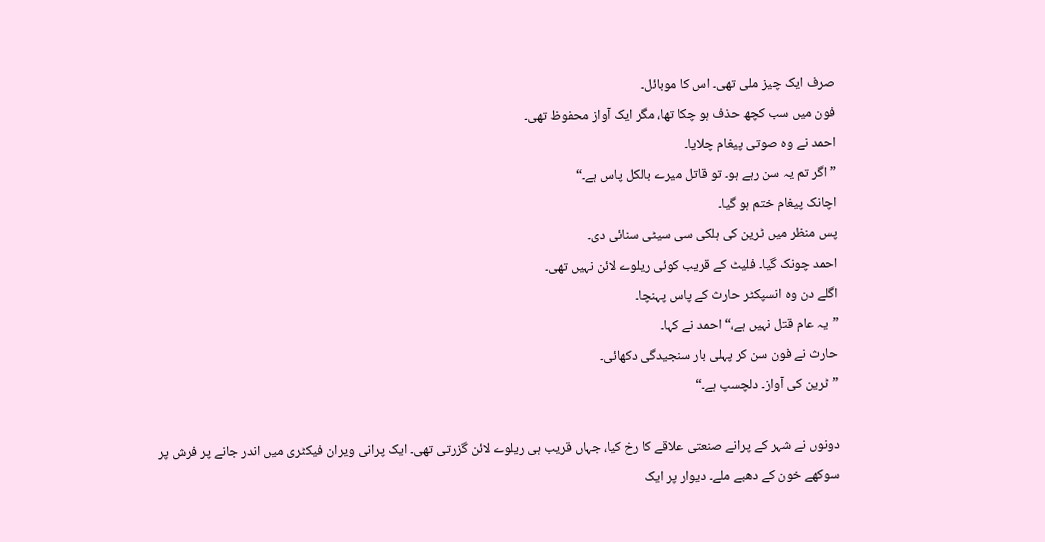صرف ایک چیز ملی تھی۔ اس کا موبائل۔
فون میں سب کچھ حذف ہو چکا تھا، مگر ایک آواز محفوظ تھی۔
احمد نے وہ صوتی پیغام چلایا۔
”اگر تم یہ سن رہے ہو۔ تو قاتل میرے بالکل پاس ہے۔“
اچانک پیغام ختم ہو گیا۔
پس منظر میں ٹرین کی ہلکی سی سیٹی سنائی دی۔
احمد چونک گیا۔ فلیٹ کے قریب کوئی ریلوے لائن نہیں تھی۔
اگلے دن وہ انسپکٹر حارث کے پاس پہنچا۔
”یہ عام قتل نہیں ہے،“ احمد نے کہا۔
حارث نے فون سن کر پہلی بار سنجیدگی دکھائی۔
”ٹرین کی آواز۔ دلچسپ ہے۔“

دونوں نے شہر کے پرانے صنعتی علاقے کا رخ کیا، جہاں قریب ہی ریلوے لائن گزرتی تھی۔ ایک پرانی ویران فیکٹری میں اندر جانے پر فرش پر سوکھے خون کے دھبے ملے۔ دیوار پر ایک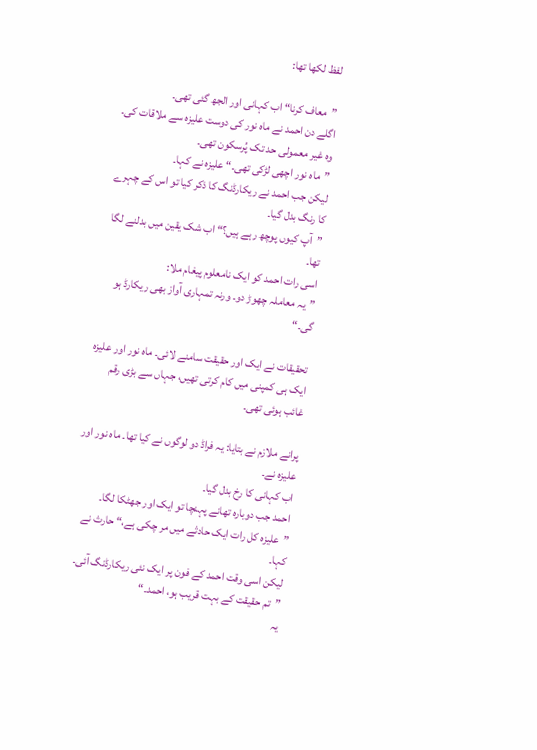لفظ لکھا تھا:

”معاف کرنا“ اب کہانی اور الجھ گئی تھی۔
اگلے دن احمد نے ماہ نور کی دوست علیزہ سے ملاقات کی۔ وہ غیر معمولی حد تک پُرسکون تھی۔
”ماہ نور اچھی لڑکی تھی۔“ علیزہ نے کہا۔
لیکن جب احمد نے ریکارڈنگ کا ذکر کیا تو اس کے چہرے کا رنگ بدل گیا۔
”آپ کیوں پوچھ رہے ہیں؟“ اب شک یقین میں بدلنے لگا تھا۔
اسی رات احمد کو ایک نامعلوم پیغام ملا:
”یہ معاملہ چھوڑ دو۔ ورنہ تمہاری آواز بھی ریکارڈ ہو گی۔“

تحقیقات نے ایک اور حقیقت سامنے لائی۔ ماہ نور اور علیزہ ایک ہی کمپنی میں کام کرتی تھیں، جہاں سے بڑی رقم غائب ہوئی تھی۔

پرانے ملازم نے بتایا: یہ فراڈ دو لوگوں نے کیا تھا۔ ماہ نور اور علیزہ نے۔
اب کہانی کا رخ بدل گیا۔
احمد جب دوبارہ تھانے پہنچا تو ایک اور جھٹکا لگا۔
”علیزہ کل رات ایک حادثے میں مر چکی ہے،“ حارث نے کہا۔
لیکن اسی وقت احمد کے فون پر ایک نئی ریکارڈنگ آئی۔
”تم حقیقت کے بہت قریب ہو، احمد۔“
یہ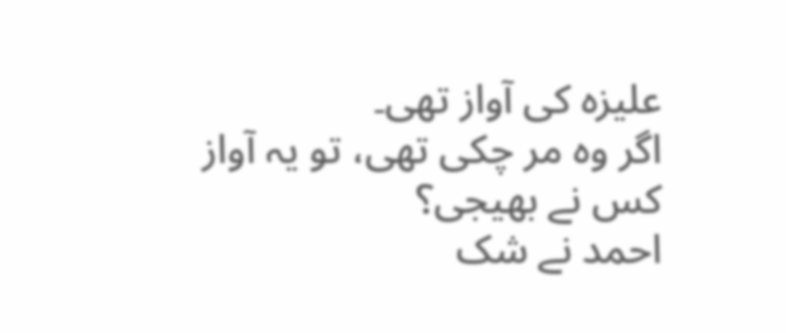علیزہ کی آواز تھی۔
اگر وہ مر چکی تھی، تو یہ آواز کس نے بھیجی؟
احمد نے شک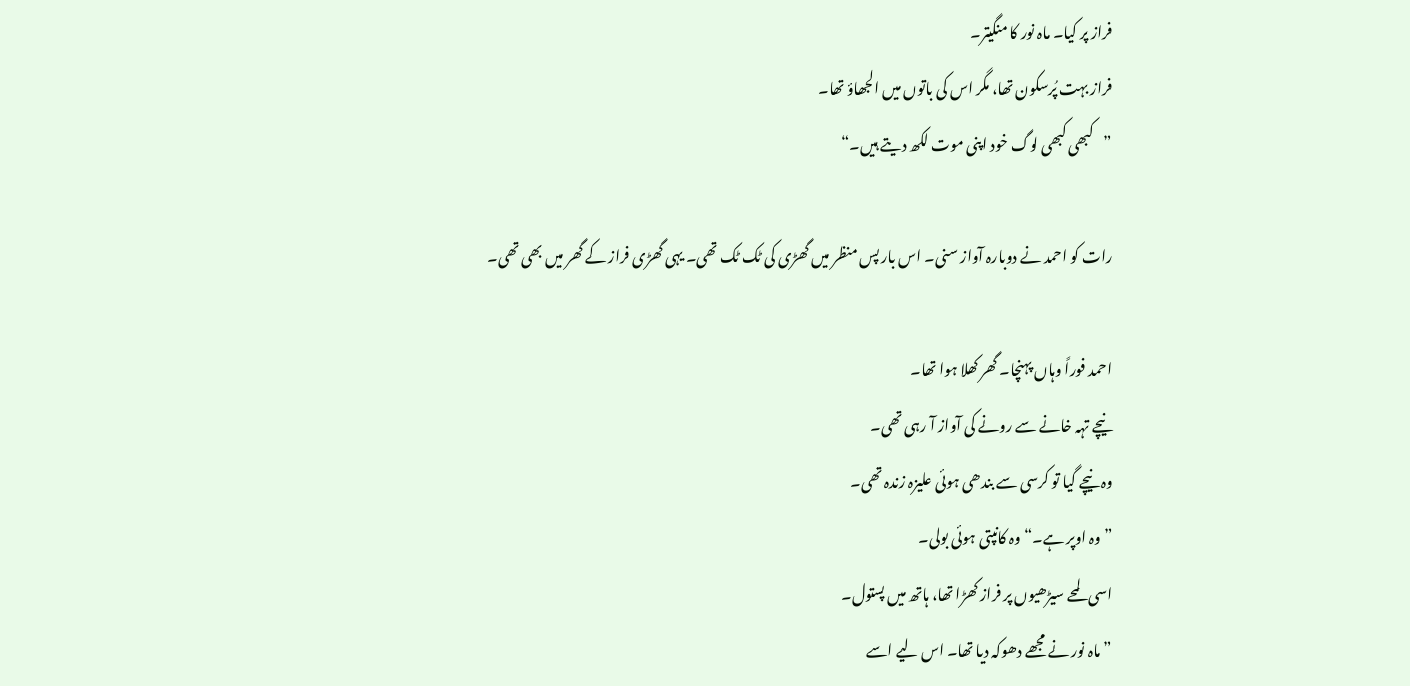فراز پر کیا۔ ماہ نور کا منگیتر۔
فراز بہت پُرسکون تھا، مگر اس کی باتوں میں الجھاؤ تھا۔
”کبھی کبھی لوگ خود اپنی موت لکھ دیتے ہیں۔“

رات کو احمد نے دوبارہ آواز سنی۔ اس بار پس منظر میں گھڑی کی ٹک ٹک تھی۔ یہی گھڑی فراز کے گھر میں بھی تھی۔

احمد فوراً وہاں پہنچا۔ گھر کھلا ہوا تھا۔
نیچے تہہ خانے سے رونے کی آواز آ رہی تھی۔
وہ نیچے گیا تو کرسی سے بندھی ہوئی علیزہ زندہ تھی۔
”وہ اوپر ہے۔“ وہ کانپتی ہوئی بولی۔
اسی لمحے سیڑھیوں پر فراز کھڑا تھا، ہاتھ میں پستول۔
”ماہ نور نے مجھے دھوکہ دیا تھا۔ اس لیے اسے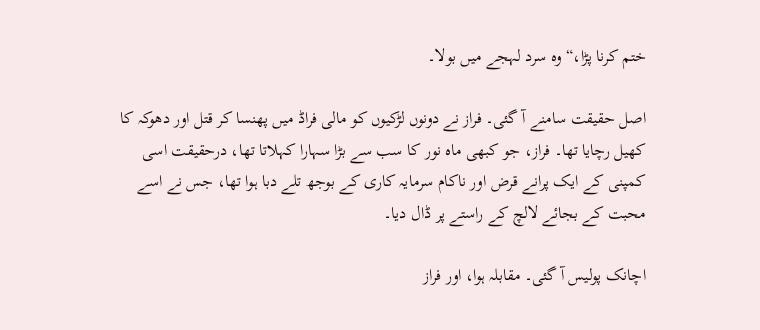ختم کرنا پڑا،“ وہ سرد لہجے میں بولا۔

اصل حقیقت سامنے آ گئی۔ فراز نے دونوں لڑکیوں کو مالی فراڈ میں پھنسا کر قتل اور دھوکہ کا کھیل رچایا تھا۔ فراز، جو کبھی ماہ نور کا سب سے بڑا سہارا کہلاتا تھا، درحقیقت اسی کمپنی کے ایک پرانے قرض اور ناکام سرمایہ کاری کے بوجھ تلے دبا ہوا تھا، جس نے اسے محبت کے بجائے لالچ کے راستے پر ڈال دیا۔

اچانک پولیس آ گئی۔ مقابلہ ہوا، اور فراز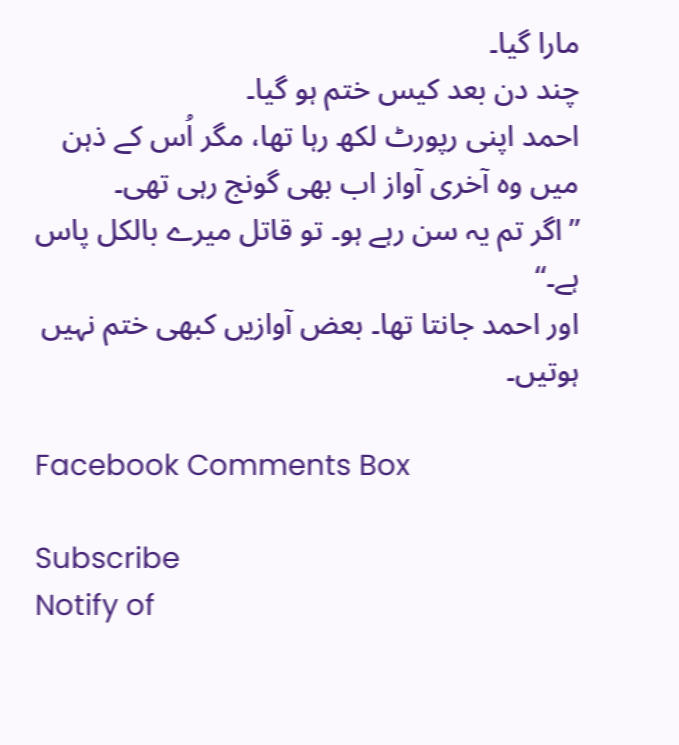مارا گیا۔
چند دن بعد کیس ختم ہو گیا۔
احمد اپنی رپورٹ لکھ رہا تھا، مگر اُس کے ذہن میں وہ آخری آواز اب بھی گونج رہی تھی۔
”اگر تم یہ سن رہے ہو۔ تو قاتل میرے بالکل پاس ہے۔“
اور احمد جانتا تھا۔ بعض آوازیں کبھی ختم نہیں ہوتیں۔

Facebook Comments Box

Subscribe
Notify of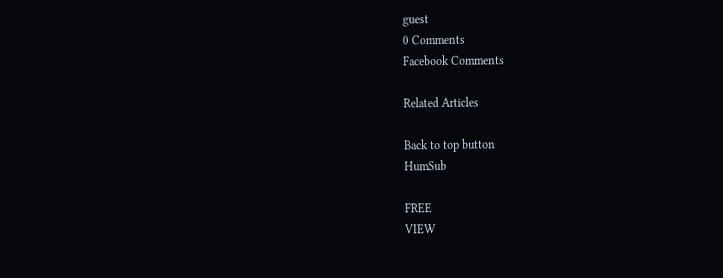guest
0 Comments
Facebook Comments

Related Articles

Back to top button
HumSub

FREE
VIEW